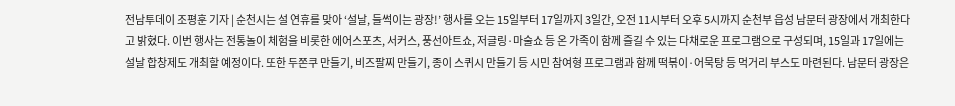전남투데이 조평훈 기자 | 순천시는 설 연휴를 맞아 ‘설날, 들썩이는 광장!’ 행사를 오는 15일부터 17일까지 3일간, 오전 11시부터 오후 5시까지 순천부 읍성 남문터 광장에서 개최한다고 밝혔다. 이번 행사는 전통놀이 체험을 비롯한 에어스포츠, 서커스, 풍선아트쇼, 저글링·마술쇼 등 온 가족이 함께 즐길 수 있는 다채로운 프로그램으로 구성되며, 15일과 17일에는 설날 합창제도 개최할 예정이다. 또한 두쫀쿠 만들기, 비즈팔찌 만들기, 종이 스퀴시 만들기 등 시민 참여형 프로그램과 함께 떡볶이·어묵탕 등 먹거리 부스도 마련된다. 남문터 광장은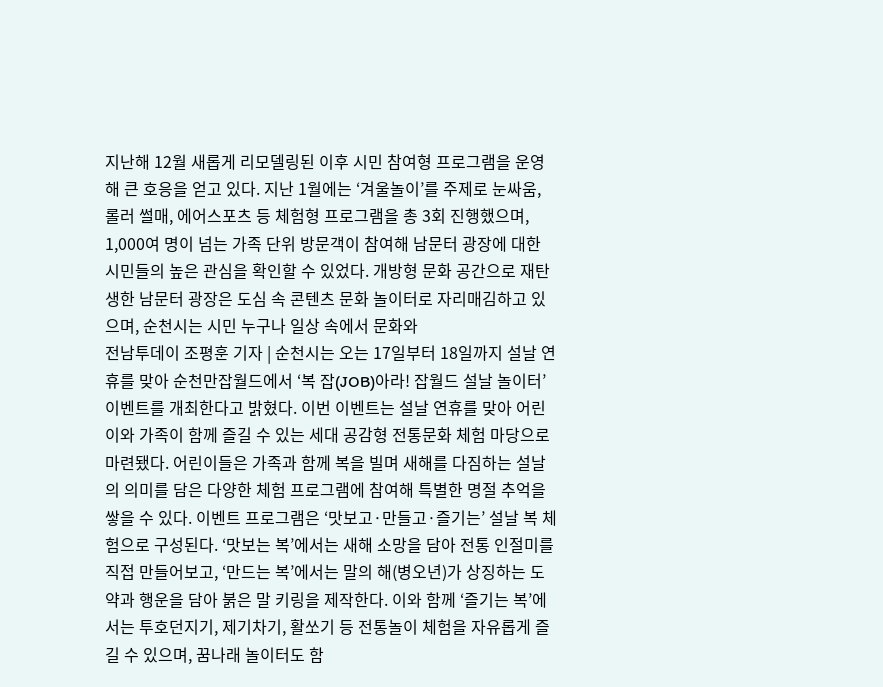지난해 12월 새롭게 리모델링된 이후 시민 참여형 프로그램을 운영해 큰 호응을 얻고 있다. 지난 1월에는 ‘겨울놀이’를 주제로 눈싸움, 롤러 썰매, 에어스포츠 등 체험형 프로그램을 총 3회 진행했으며, 1,000여 명이 넘는 가족 단위 방문객이 참여해 남문터 광장에 대한 시민들의 높은 관심을 확인할 수 있었다. 개방형 문화 공간으로 재탄생한 남문터 광장은 도심 속 콘텐츠 문화 놀이터로 자리매김하고 있으며, 순천시는 시민 누구나 일상 속에서 문화와
전남투데이 조평훈 기자 | 순천시는 오는 17일부터 18일까지 설날 연휴를 맞아 순천만잡월드에서 ‘복 잡(JOB)아라! 잡월드 설날 놀이터’ 이벤트를 개최한다고 밝혔다. 이번 이벤트는 설날 연휴를 맞아 어린이와 가족이 함께 즐길 수 있는 세대 공감형 전통문화 체험 마당으로 마련됐다. 어린이들은 가족과 함께 복을 빌며 새해를 다짐하는 설날의 의미를 담은 다양한 체험 프로그램에 참여해 특별한 명절 추억을 쌓을 수 있다. 이벤트 프로그램은 ‘맛보고·만들고·즐기는’ 설날 복 체험으로 구성된다. ‘맛보는 복’에서는 새해 소망을 담아 전통 인절미를 직접 만들어보고, ‘만드는 복’에서는 말의 해(병오년)가 상징하는 도약과 행운을 담아 붉은 말 키링을 제작한다. 이와 함께 ‘즐기는 복’에서는 투호던지기, 제기차기, 활쏘기 등 전통놀이 체험을 자유롭게 즐길 수 있으며, 꿈나래 놀이터도 함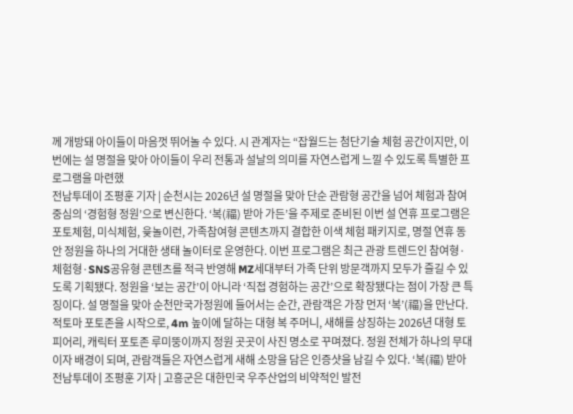께 개방돼 아이들이 마음껏 뛰어놀 수 있다. 시 관계자는 “잡월드는 첨단기술 체험 공간이지만, 이번에는 설 명절을 맞아 아이들이 우리 전통과 설날의 의미를 자연스럽게 느낄 수 있도록 특별한 프로그램을 마련했
전남투데이 조평훈 기자 | 순천시는 2026년 설 명절을 맞아 단순 관람형 공간을 넘어 체험과 참여 중심의 ‘경험형 정원’으로 변신한다. ‘복(福) 받아 가든’을 주제로 준비된 이번 설 연휴 프로그램은 포토체험, 미식체험, 윷놀이런, 가족참여형 콘텐츠까지 결합한 이색 체험 패키지로, 명절 연휴 동안 정원을 하나의 거대한 생태 놀이터로 운영한다. 이번 프로그램은 최근 관광 트렌드인 참여형·체험형·SNS공유형 콘텐츠를 적극 반영해 MZ세대부터 가족 단위 방문객까지 모두가 즐길 수 있도록 기획됐다. 정원을 ‘보는 공간’이 아니라 ‘직접 경험하는 공간’으로 확장됐다는 점이 가장 큰 특징이다. 설 명절을 맞아 순천만국가정원에 들어서는 순간, 관람객은 가장 먼저 ‘복’(福)을 만난다. 적토마 포토존을 시작으로, 4m 높이에 달하는 대형 복 주머니, 새해를 상징하는 2026년 대형 토피어리, 캐릭터 포토존 루미뚱이까지 정원 곳곳이 사진 명소로 꾸며졌다. 정원 전체가 하나의 무대이자 배경이 되며, 관람객들은 자연스럽게 새해 소망을 담은 인증샷을 남길 수 있다. ‘복(福) 받아
전남투데이 조평훈 기자 | 고흥군은 대한민국 우주산업의 비약적인 발전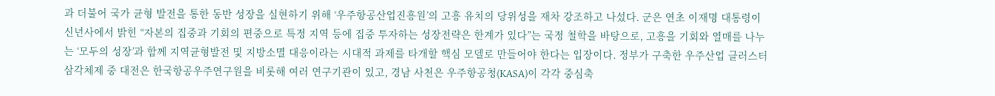과 더불어 국가 균형 발전을 통한 동반 성장을 실현하기 위해 ‘우주항공산업진흥원’의 고흥 유치의 당위성을 재차 강조하고 나섰다. 군은 연초 이재명 대통령이 신년사에서 밝힌 “자본의 집중과 기회의 편중으로 특정 지역 등에 집중 투자하는 성장전략은 한계가 있다”는 국정 철학을 바탕으로, 고흥을 기회와 열매를 나누는 ‘모두의 성장’과 함께 지역균형발전 및 지방소멸 대응이라는 시대적 과제를 타개할 핵심 모델로 만들어야 한다는 입장이다. 정부가 구축한 우주산업 클러스터 삼각체제 중 대전은 한국항공우주연구원을 비롯해 여러 연구기관이 있고, 경남 사천은 우주항공청(KASA)이 각각 중심축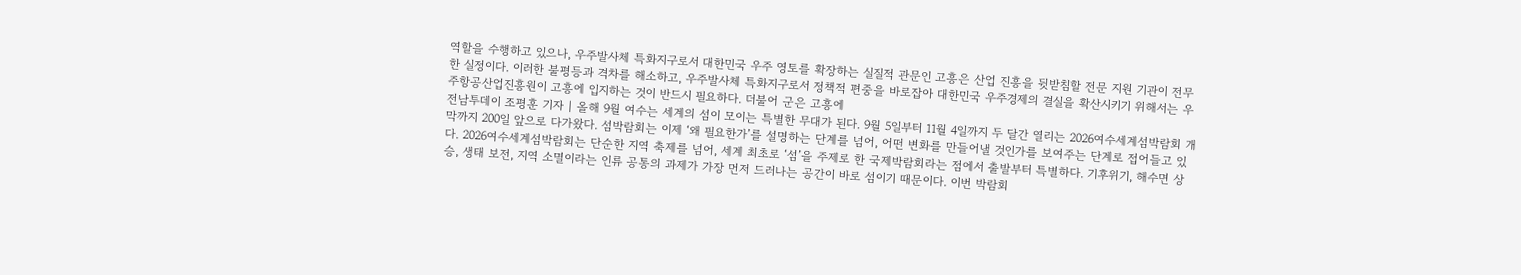역할을 수행하고 있으나, 우주발사체 특화지구로서 대한민국 우주 영토를 확장하는 실질적 관문인 고흥은 산업 진흥을 뒷받침할 전문 지원 기관이 전무한 실정이다. 이러한 불평등과 격차를 해소하고, 우주발사체 특화지구로서 정책적 편중을 바로잡아 대한민국 우주경제의 결실을 확산시키기 위해서는 우주항공산업진흥원이 고흥에 입지하는 것이 반드시 필요하다. 더불어 군은 고흥에
전남투데이 조평훈 기자 | 올해 9월 여수는 세계의 섬이 모이는 특별한 무대가 된다. 9월 5일부터 11월 4일까지 두 달간 열리는 2026여수세계섬박람회 개막까지 200일 앞으로 다가왔다. 섬박람회는 이제 ‘왜 필요한가’를 설명하는 단계를 넘어, 어떤 변화를 만들어낼 것인가를 보여주는 단계로 접어들고 있다. 2026여수세계섬박람회는 단순한 지역 축제를 넘어, 세계 최초로 ‘섬’을 주제로 한 국제박람회라는 점에서 출발부터 특별하다. 기후위기, 해수면 상승, 생태 보전, 지역 소멸이라는 인류 공통의 과제가 가장 먼저 드러나는 공간이 바로 섬이기 때문이다. 이번 박람회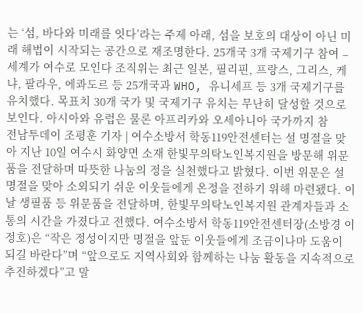는 ‘섬, 바다와 미래를 잇다’라는 주제 아래, 섬을 보호의 대상이 아닌 미래 해법이 시작되는 공간으로 재조명한다. 25개국 3개 국제기구 참여 – 세계가 여수로 모인다 조직위는 최근 일본, 필리핀, 프랑스, 그리스, 케냐, 팔라우, 에콰도르 등 25개국과 WHO, 유니세프 등 3개 국제기구를 유치했다. 목표치 30개 국가 및 국제기구 유치는 무난히 달성할 것으로 보인다. 아시아와 유럽은 물론 아프리카와 오세아니아 국가까지 참
전남투데이 조평훈 기자 | 여수소방서 학동119안전센터는 설 명절을 맞아 지난 10일 여수시 화양면 소재 한빛무의탁노인복지원을 방문해 위문품을 전달하며 따뜻한 나눔의 정을 실천했다고 밝혔다. 이번 위문은 설 명절을 맞아 소외되기 쉬운 이웃들에게 온정을 전하기 위해 마련됐다. 이날 생필품 등 위문품을 전달하며, 한빛무의탁노인복지원 관계자들과 소통의 시간을 가졌다고 전했다. 여수소방서 학동119안전센터장(소방경 이정호)은 “작은 정성이지만 명절을 앞둔 이웃들에게 조금이나마 도움이 되길 바란다”며 “앞으로도 지역사회와 함께하는 나눔 활동을 지속적으로 추진하겠다”고 말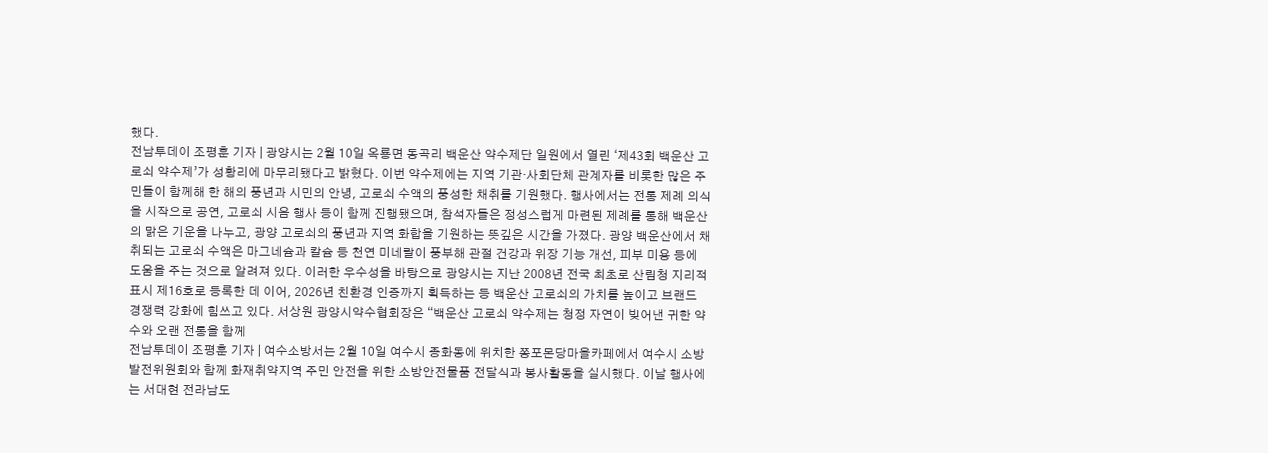했다.
전남투데이 조평훈 기자 | 광양시는 2월 10일 옥룡면 동곡리 백운산 약수제단 일원에서 열린 ‘제43회 백운산 고로쇠 약수제’가 성황리에 마무리됐다고 밝혔다. 이번 약수제에는 지역 기관·사회단체 관계자를 비롯한 많은 주민들이 함께해 한 해의 풍년과 시민의 안녕, 고로쇠 수액의 풍성한 채취를 기원했다. 행사에서는 전통 제례 의식을 시작으로 공연, 고로쇠 시음 행사 등이 함께 진행됐으며, 참석자들은 정성스럽게 마련된 제례를 통해 백운산의 맑은 기운을 나누고, 광양 고로쇠의 풍년과 지역 화합을 기원하는 뜻깊은 시간을 가졌다. 광양 백운산에서 채취되는 고로쇠 수액은 마그네슘과 칼슘 등 천연 미네랄이 풍부해 관절 건강과 위장 기능 개선, 피부 미용 등에 도움을 주는 것으로 알려져 있다. 이러한 우수성을 바탕으로 광양시는 지난 2008년 전국 최초로 산림청 지리적표시 제16호로 등록한 데 이어, 2026년 친환경 인증까지 획득하는 등 백운산 고로쇠의 가치를 높이고 브랜드 경쟁력 강화에 힘쓰고 있다. 서상원 광양시약수협회장은 “백운산 고로쇠 약수제는 청정 자연이 빚어낸 귀한 약수와 오랜 전통을 함께
전남투데이 조평훈 기자 | 여수소방서는 2월 10일 여수시 종화동에 위치한 쫑포몬당마을카페에서 여수시 소방발전위원회와 함께 화재취약지역 주민 안전을 위한 소방안전물품 전달식과 봉사활동을 실시했다. 이날 행사에는 서대현 전라남도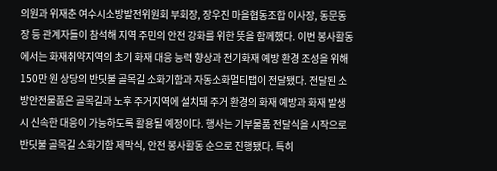의원과 위재춘 여수시소방발전위원회 부회장, 장우진 마을협동조합 이사장, 동문동장 등 관계자들이 참석해 지역 주민의 안전 강화를 위한 뜻을 함께했다. 이번 봉사활동에서는 화재취약지역의 초기 화재 대응 능력 향상과 전기화재 예방 환경 조성을 위해 150만 원 상당의 반딧불 골목길 소화기함과 자동소화멀티탭이 전달됐다. 전달된 소방안전물품은 골목길과 노후 주거지역에 설치돼 주거 환경의 화재 예방과 화재 발생 시 신속한 대응이 가능하도록 활용될 예정이다. 행사는 기부물품 전달식을 시작으로 반딧불 골목길 소화기함 제막식, 안전 봉사활동 순으로 진행됐다. 특히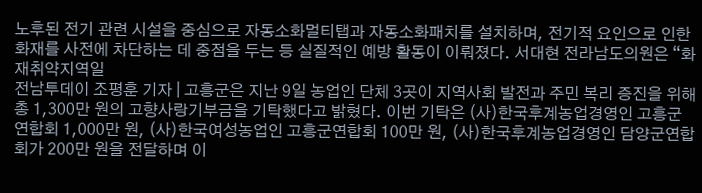노후된 전기 관련 시설을 중심으로 자동소화멀티탭과 자동소화패치를 설치하며, 전기적 요인으로 인한 화재를 사전에 차단하는 데 중점을 두는 등 실질적인 예방 활동이 이뤄졌다. 서대현 전라남도의원은 “화재취약지역일
전남투데이 조평훈 기자 | 고흥군은 지난 9일 농업인 단체 3곳이 지역사회 발전과 주민 복리 증진을 위해 총 1,300만 원의 고향사랑기부금을 기탁했다고 밝혔다. 이번 기탁은 (사)한국후계농업경영인 고흥군연합회 1,000만 원, (사)한국여성농업인 고흥군연합회 100만 원, (사)한국후계농업경영인 담양군연합회가 200만 원을 전달하며 이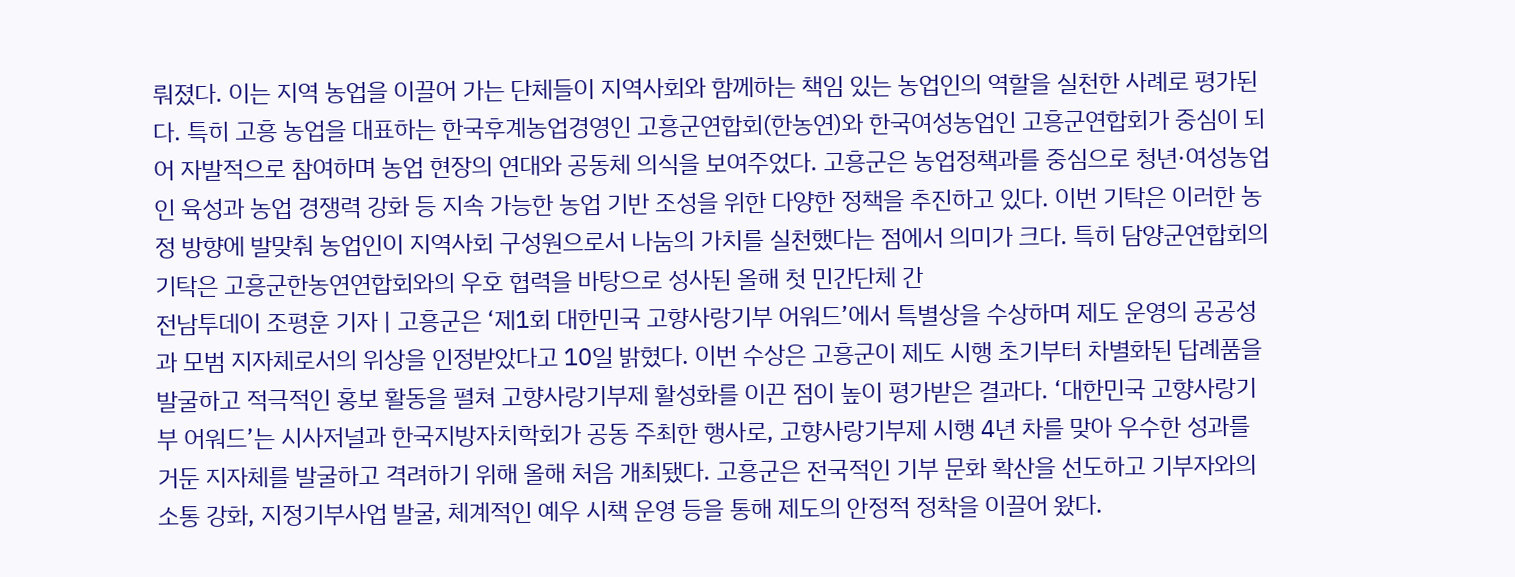뤄졌다. 이는 지역 농업을 이끌어 가는 단체들이 지역사회와 함께하는 책임 있는 농업인의 역할을 실천한 사례로 평가된다. 특히 고흥 농업을 대표하는 한국후계농업경영인 고흥군연합회(한농연)와 한국여성농업인 고흥군연합회가 중심이 되어 자발적으로 참여하며 농업 현장의 연대와 공동체 의식을 보여주었다. 고흥군은 농업정책과를 중심으로 청년·여성농업인 육성과 농업 경쟁력 강화 등 지속 가능한 농업 기반 조성을 위한 다양한 정책을 추진하고 있다. 이번 기탁은 이러한 농정 방향에 발맞춰 농업인이 지역사회 구성원으로서 나눔의 가치를 실천했다는 점에서 의미가 크다. 특히 담양군연합회의 기탁은 고흥군한농연연합회와의 우호 협력을 바탕으로 성사된 올해 첫 민간단체 간
전남투데이 조평훈 기자 | 고흥군은 ‘제1회 대한민국 고향사랑기부 어워드’에서 특별상을 수상하며 제도 운영의 공공성과 모범 지자체로서의 위상을 인정받았다고 10일 밝혔다. 이번 수상은 고흥군이 제도 시행 초기부터 차별화된 답례품을 발굴하고 적극적인 홍보 활동을 펼쳐 고향사랑기부제 활성화를 이끈 점이 높이 평가받은 결과다. ‘대한민국 고향사랑기부 어워드’는 시사저널과 한국지방자치학회가 공동 주최한 행사로, 고향사랑기부제 시행 4년 차를 맞아 우수한 성과를 거둔 지자체를 발굴하고 격려하기 위해 올해 처음 개최됐다. 고흥군은 전국적인 기부 문화 확산을 선도하고 기부자와의 소통 강화, 지정기부사업 발굴, 체계적인 예우 시책 운영 등을 통해 제도의 안정적 정착을 이끌어 왔다.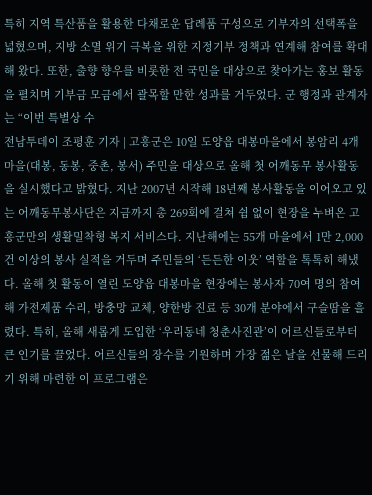특히 지역 특산품을 활용한 다채로운 답례품 구성으로 기부자의 선택폭을 넓혔으며, 지방 소멸 위기 극복을 위한 지정기부 정책과 연계해 참여를 확대해 왔다. 또한, 출향 향우를 비롯한 전 국민을 대상으로 찾아가는 홍보 활동을 펼치며 기부금 모금에서 괄목할 만한 성과를 거두었다. 군 행정과 관계자는 “이번 특별상 수
전남투데이 조평훈 기자 | 고흥군은 10일 도양읍 대봉마을에서 봉암리 4개 마을(대봉, 동봉, 중촌, 봉서) 주민을 대상으로 올해 첫 어깨동무 봉사활동을 실시했다고 밝혔다. 지난 2007년 시작해 18년째 봉사활동을 이어오고 있는 어깨동무봉사단은 지금까지 총 269회에 걸쳐 쉼 없이 현장을 누벼온 고흥군만의 생활밀착형 복지 서비스다. 지난해에는 55개 마을에서 1만 2,000건 이상의 봉사 실적을 거두며 주민들의 ‘든든한 이웃’ 역할을 톡톡히 해냈다. 올해 첫 활동이 열린 도양읍 대봉마을 현장에는 봉사자 70여 명의 참여해 가전제품 수리, 방충망 교체, 양한방 진료 등 30개 분야에서 구슬땀을 흘렸다. 특히, 올해 새롭게 도입한 ‘우리동네 청춘사진관’이 어르신들로부터 큰 인기를 끌었다. 어르신들의 장수를 기원하며 가장 젊은 날을 선물해 드리기 위해 마련한 이 프로그램은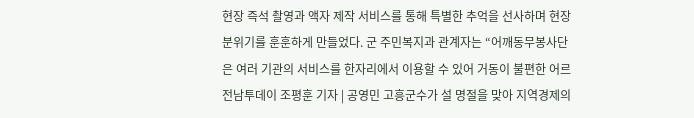현장 즉석 촬영과 액자 제작 서비스를 통해 특별한 추억을 선사하며 현장 분위기를 훈훈하게 만들었다. 군 주민복지과 관계자는 “어깨동무봉사단은 여러 기관의 서비스를 한자리에서 이용할 수 있어 거동이 불편한 어르
전남투데이 조평훈 기자 | 공영민 고흥군수가 설 명절을 맞아 지역경제의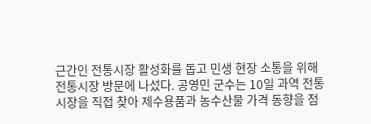근간인 전통시장 활성화를 돕고 민생 현장 소통을 위해 전통시장 방문에 나섰다. 공영민 군수는 10일 과역 전통시장을 직접 찾아 제수용품과 농수산물 가격 동향을 점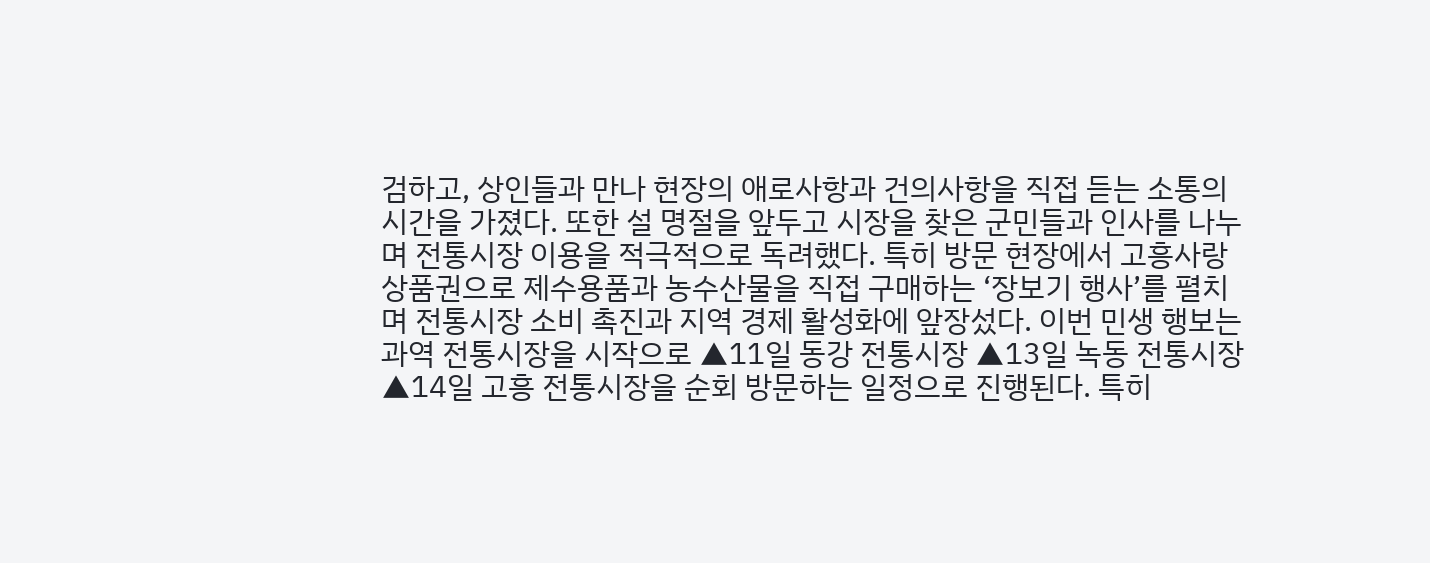검하고, 상인들과 만나 현장의 애로사항과 건의사항을 직접 듣는 소통의 시간을 가졌다. 또한 설 명절을 앞두고 시장을 찾은 군민들과 인사를 나누며 전통시장 이용을 적극적으로 독려했다. 특히 방문 현장에서 고흥사랑상품권으로 제수용품과 농수산물을 직접 구매하는 ‘장보기 행사’를 펼치며 전통시장 소비 촉진과 지역 경제 활성화에 앞장섰다. 이번 민생 행보는 과역 전통시장을 시작으로 ▲11일 동강 전통시장 ▲13일 녹동 전통시장 ▲14일 고흥 전통시장을 순회 방문하는 일정으로 진행된다. 특히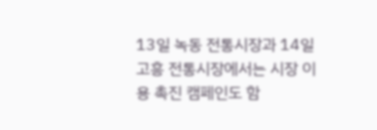13일 녹동 전통시장과 14일 고흥 전통시장에서는 시장 이용 촉진 캠페인도 함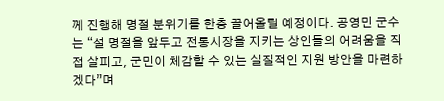께 진행해 명절 분위기를 한층 끌어올릴 예정이다. 공영민 군수는 “설 명절을 앞두고 전통시장을 지키는 상인들의 어려움을 직접 살피고, 군민이 체감할 수 있는 실질적인 지원 방안을 마련하겠다”며